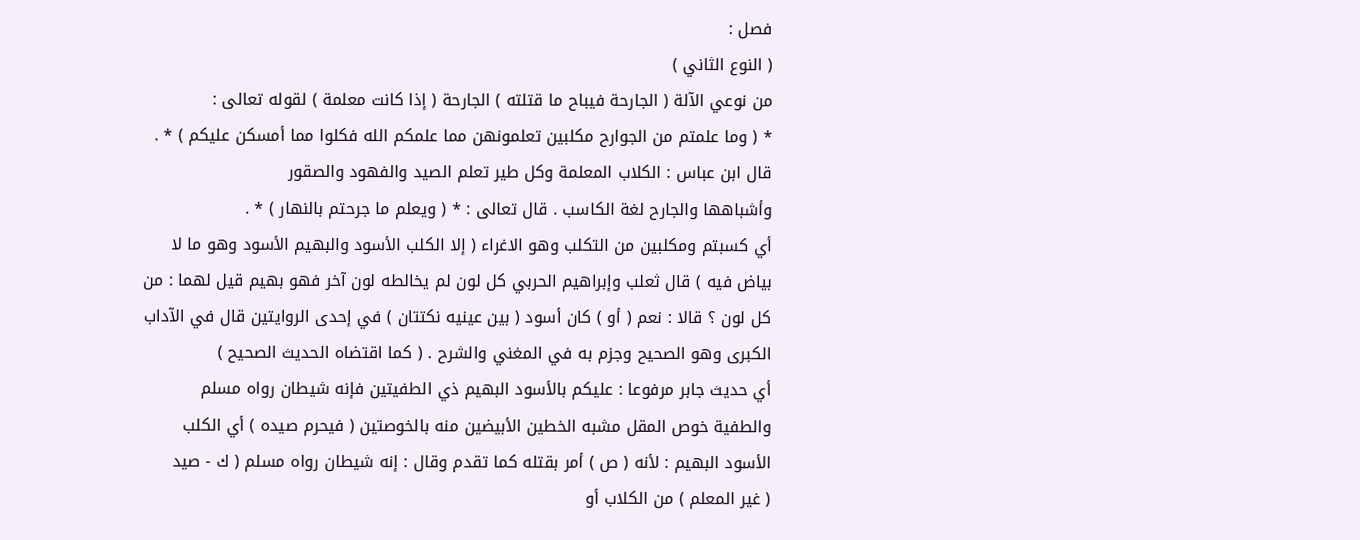فصل :
( النوع الثاني )
من نوعي الآلة ( الجارحة فيباح ما قتلته ) الجارحة ( إذا كانت معلمة ) لقوله تعالى :
* ( وما علمتم من الجوارح مكلبين تعلمونهن مما علمكم الله فكلوا مما أمسكن عليكم ) * .
قال ابن عباس : الكلاب المعلمة وكل طير تعلم الصيد والفهود والصقور
وأشباهها والجارح لغة الكاسب . قال تعالى : * ( ويعلم ما جرحتم بالنهار ) * .
أي كسبتم ومكلبين من التكلب وهو الاغراء ( إلا الكلب الأسود والبهيم الأسود وهو ما لا
بياض فيه ) قال ثعلب وإبراهيم الحربي كل لون لم يخالطه لون آخر فهو بهيم قيل لهما : من
كل لون ؟ قالا : نعم ( أو ) كان أسود ( بين عينيه نكتتان ) في إحدى الروايتين قال في الآداب
الكبرى وهو الصحيح وجزم به في المغني والشرح . ( كما اقتضاه الحديث الصحيح )
أي حديث جابر مرفوعا : عليكم بالأسود البهيم ذي الطفيتين فإنه شيطان رواه مسلم
والطفية خوص المقل مشبه الخطين الأبيضين منه بالخوصتين ( فيحرم صيده ) أي الكلب
الأسود البهيم : لأنه ( ص ) أمر بقتله كما تقدم وقال : إنه شيطان رواه مسلم ( ك - صيد
( غير المعلم ) من الكلاب أو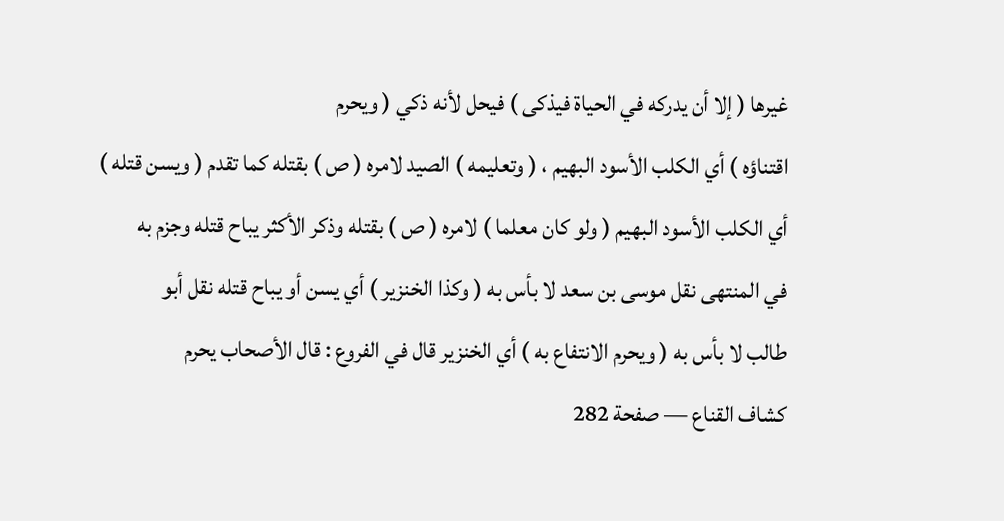غيرها ( إلا أن يدركه في الحياة فيذكى ) فيحل لأنه ذكي ( ويحرم
اقتناؤه ) أي الكلب الأسود البهيم ، ( وتعليمه ) الصيد لامره ( ص ) بقتله كما تقدم ( ويسن قتله )
أي الكلب الأسود البهيم ( ولو كان معلما ) لامره ( ص ) بقتله وذكر الأكثر يباح قتله وجزم به
في المنتهى نقل موسى بن سعد لا بأس به ( وكذا الخنزير ) أي يسن أو يباح قتله نقل أبو
طالب لا بأس به ( ويحرم الانتفاع به ) أي الخنزير قال في الفروع : قال الأصحاب يحرم
كشاف القناع — صفحة 282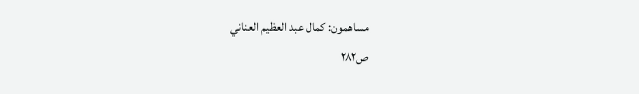مساهمون: كمال عبد العظيم العناني
ص٢٨٢